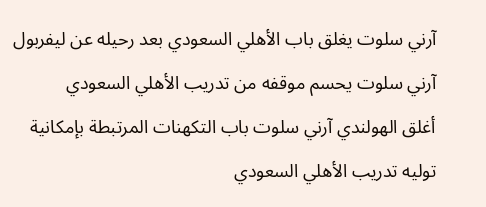آرني سلوت يغلق باب الأهلي السعودي بعد رحيله عن ليفربول
آرني سلوت يحسم موقفه من تدريب الأهلي السعودي
أغلق الهولندي آرني سلوت باب التكهنات المرتبطة بإمكانية توليه تدريب الأهلي السعودي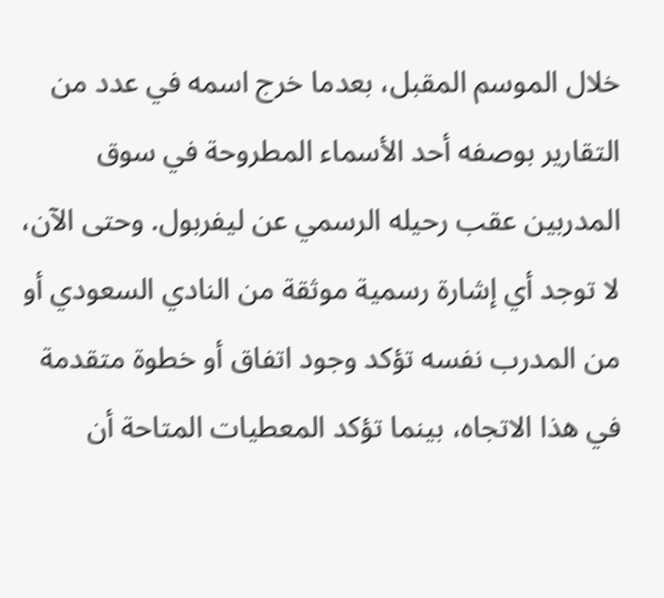خلال الموسم المقبل، بعدما خرج اسمه في عدد من التقارير بوصفه أحد الأسماء المطروحة في سوق المدربين عقب رحيله الرسمي عن ليفربول. وحتى الآن، لا توجد أي إشارة رسمية موثقة من النادي السعودي أو من المدرب نفسه تؤكد وجود اتفاق أو خطوة متقدمة في هذا الاتجاه، بينما تؤكد المعطيات المتاحة أن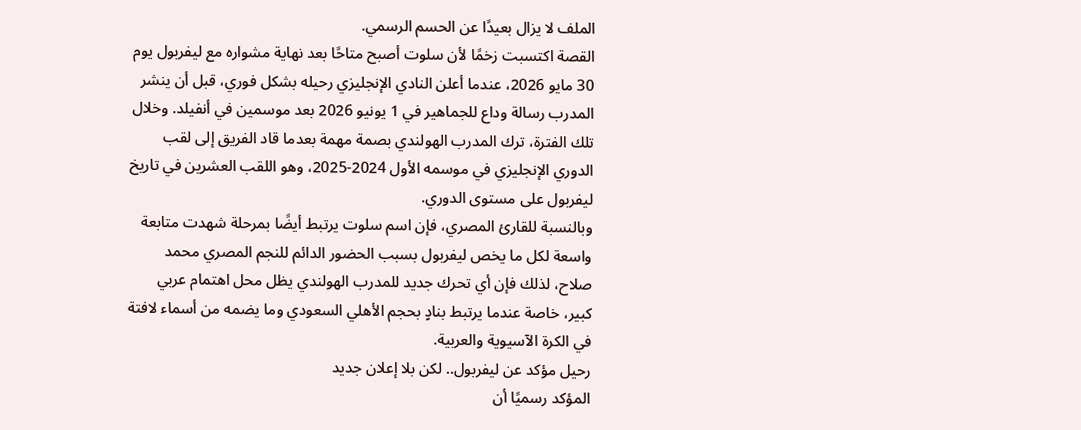الملف لا يزال بعيدًا عن الحسم الرسمي.
القصة اكتسبت زخمًا لأن سلوت أصبح متاحًا بعد نهاية مشواره مع ليفربول يوم 30 مايو 2026، عندما أعلن النادي الإنجليزي رحيله بشكل فوري، قبل أن ينشر المدرب رسالة وداع للجماهير في 1 يونيو 2026 بعد موسمين في أنفيلد. وخلال تلك الفترة، ترك المدرب الهولندي بصمة مهمة بعدما قاد الفريق إلى لقب الدوري الإنجليزي في موسمه الأول 2024-2025، وهو اللقب العشرين في تاريخ ليفربول على مستوى الدوري.
وبالنسبة للقارئ المصري، فإن اسم سلوت يرتبط أيضًا بمرحلة شهدت متابعة واسعة لكل ما يخص ليفربول بسبب الحضور الدائم للنجم المصري محمد صلاح، لذلك فإن أي تحرك جديد للمدرب الهولندي يظل محل اهتمام عربي كبير، خاصة عندما يرتبط بنادٍ بحجم الأهلي السعودي وما يضمه من أسماء لافتة في الكرة الآسيوية والعربية.
رحيل مؤكد عن ليفربول.. لكن بلا إعلان جديد
المؤكد رسميًا أن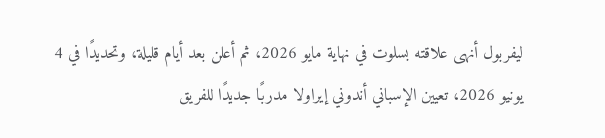ليفربول أنهى علاقته بسلوت في نهاية مايو 2026، ثم أعلن بعد أيام قليلة، وتحديدًا في 4 يونيو 2026، تعيين الإسباني أندوني إيراولا مدربًا جديدًا للفريق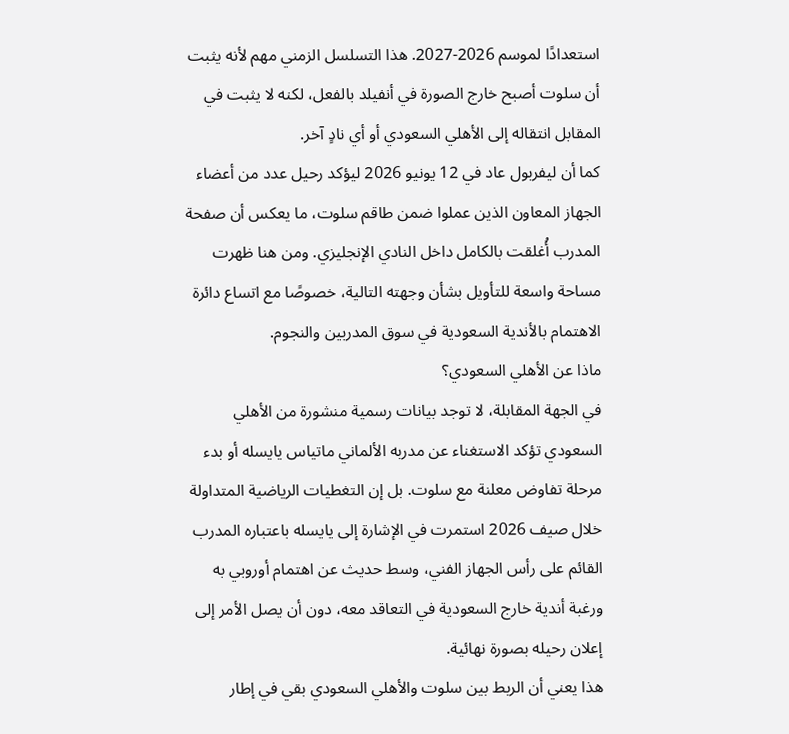استعدادًا لموسم 2026-2027. هذا التسلسل الزمني مهم لأنه يثبت أن سلوت أصبح خارج الصورة في أنفيلد بالفعل، لكنه لا يثبت في المقابل انتقاله إلى الأهلي السعودي أو أي نادٍ آخر.
كما أن ليفربول عاد في 12 يونيو 2026 ليؤكد رحيل عدد من أعضاء الجهاز المعاون الذين عملوا ضمن طاقم سلوت، ما يعكس أن صفحة المدرب أُغلقت بالكامل داخل النادي الإنجليزي. ومن هنا ظهرت مساحة واسعة للتأويل بشأن وجهته التالية، خصوصًا مع اتساع دائرة الاهتمام بالأندية السعودية في سوق المدربين والنجوم.
ماذا عن الأهلي السعودي؟
في الجهة المقابلة، لا توجد بيانات رسمية منشورة من الأهلي السعودي تؤكد الاستغناء عن مدربه الألماني ماتياس يايسله أو بدء مرحلة تفاوض معلنة مع سلوت. بل إن التغطيات الرياضية المتداولة خلال صيف 2026 استمرت في الإشارة إلى يايسله باعتباره المدرب القائم على رأس الجهاز الفني، وسط حديث عن اهتمام أوروبي به ورغبة أندية خارج السعودية في التعاقد معه، دون أن يصل الأمر إلى إعلان رحيله بصورة نهائية.
هذا يعني أن الربط بين سلوت والأهلي السعودي بقي في إطار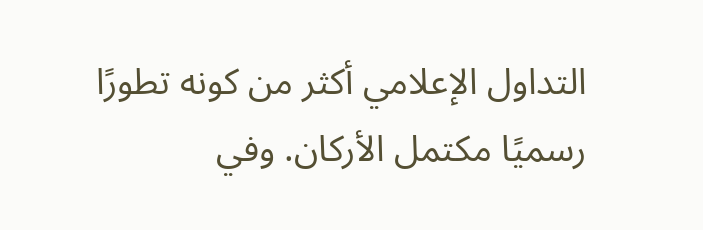التداول الإعلامي أكثر من كونه تطورًا رسميًا مكتمل الأركان. وفي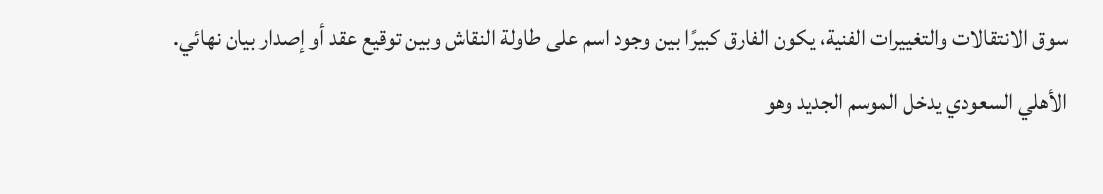سوق الانتقالات والتغييرات الفنية، يكون الفارق كبيرًا بين وجود اسم على طاولة النقاش وبين توقيع عقد أو إصدار بيان نهائي.
الأهلي السعودي يدخل الموسم الجديد وهو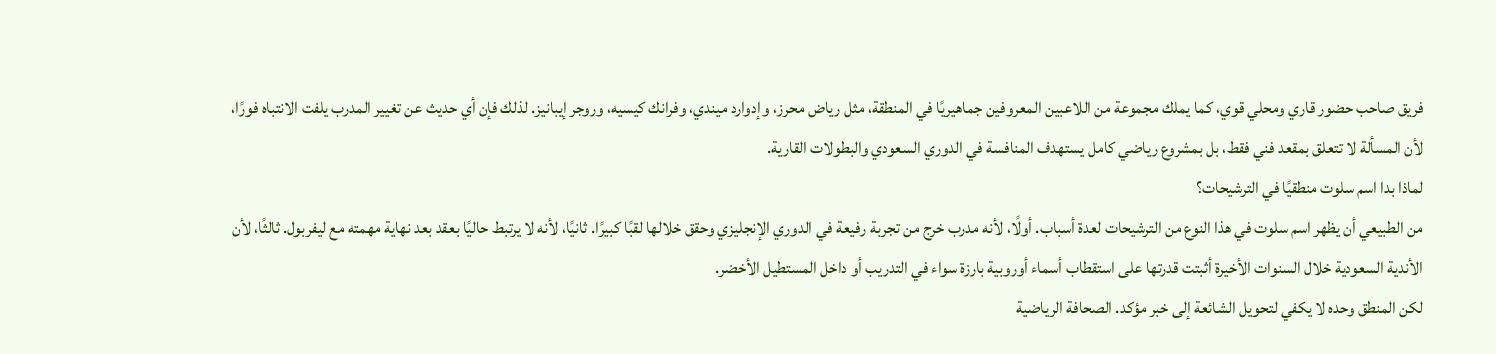فريق صاحب حضور قاري ومحلي قوي، كما يملك مجموعة من اللاعبين المعروفين جماهيريًا في المنطقة، مثل رياض محرز، وإدوارد ميندي، وفرانك كيسيه، وروجر إيبانيز. لذلك فإن أي حديث عن تغيير المدرب يلفت الانتباه فورًا، لأن المسألة لا تتعلق بمقعد فني فقط، بل بمشروع رياضي كامل يستهدف المنافسة في الدوري السعودي والبطولات القارية.
لماذا بدا اسم سلوت منطقيًا في الترشيحات؟
من الطبيعي أن يظهر اسم سلوت في هذا النوع من الترشيحات لعدة أسباب. أولًا، لأنه مدرب خرج من تجربة رفيعة في الدوري الإنجليزي وحقق خلالها لقبًا كبيرًا. ثانيًا، لأنه لا يرتبط حاليًا بعقد بعد نهاية مهمته مع ليفربول. ثالثًا، لأن الأندية السعودية خلال السنوات الأخيرة أثبتت قدرتها على استقطاب أسماء أوروبية بارزة سواء في التدريب أو داخل المستطيل الأخضر.
لكن المنطق وحده لا يكفي لتحويل الشائعة إلى خبر مؤكد. الصحافة الرياضية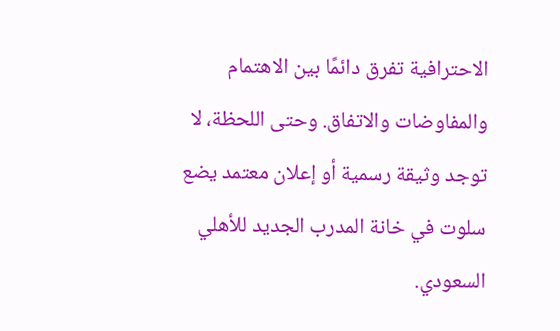الاحترافية تفرق دائمًا بين الاهتمام والمفاوضات والاتفاق. وحتى اللحظة، لا توجد وثيقة رسمية أو إعلان معتمد يضع سلوت في خانة المدرب الجديد للأهلي السعودي.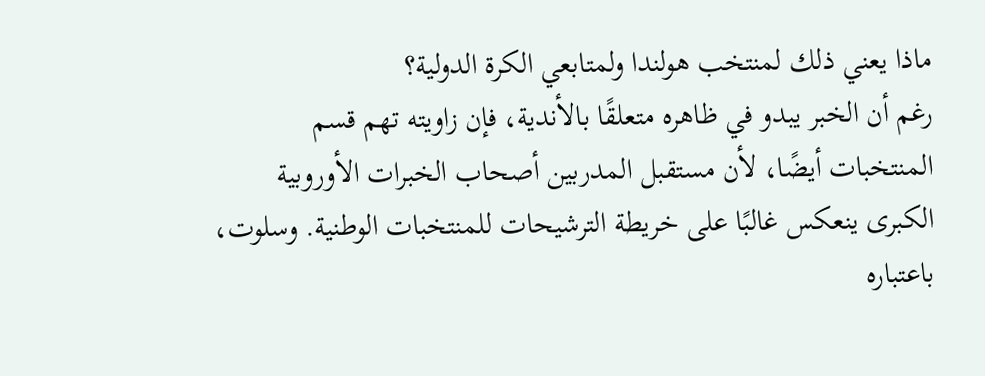ماذا يعني ذلك لمنتخب هولندا ولمتابعي الكرة الدولية؟
رغم أن الخبر يبدو في ظاهره متعلقًا بالأندية، فإن زاويته تهم قسم المنتخبات أيضًا، لأن مستقبل المدربين أصحاب الخبرات الأوروبية الكبرى ينعكس غالبًا على خريطة الترشيحات للمنتخبات الوطنية. وسلوت، باعتباره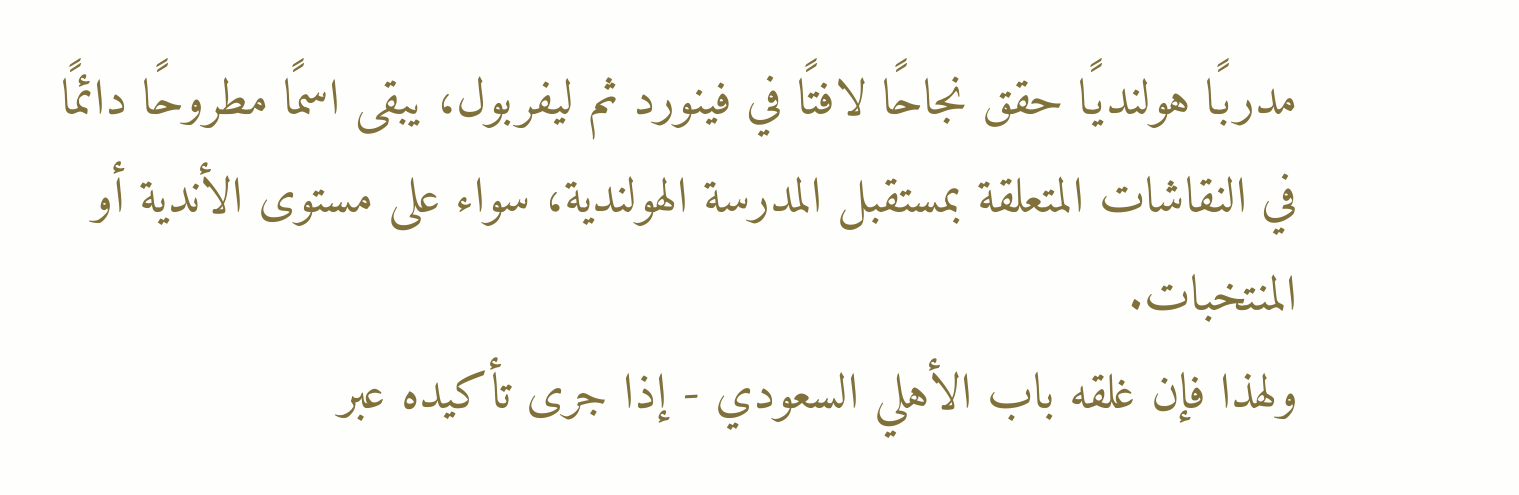مدربًا هولنديًا حقق نجاحًا لافتًا في فينورد ثم ليفربول، يبقى اسمًا مطروحًا دائمًا في النقاشات المتعلقة بمستقبل المدرسة الهولندية، سواء على مستوى الأندية أو المنتخبات.
ولهذا فإن غلقه باب الأهلي السعودي - إذا جرى تأكيده عبر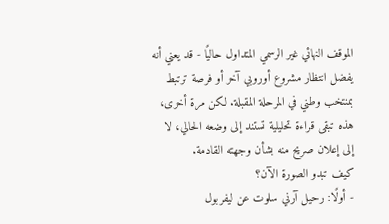الموقف النهائي غير الرسمي المتداول حاليًا - قد يعني أنه يفضل انتظار مشروع أوروبي آخر أو فرصة ترتبط بمنتخب وطني في المرحلة المقبلة. لكن مرة أخرى، هذه تبقى قراءة تحليلية تستند إلى وضعه الحالي، لا إلى إعلان صريح منه بشأن وجهته القادمة.
كيف تبدو الصورة الآن؟
- أولًا: رحيل آرني سلوت عن ليفربول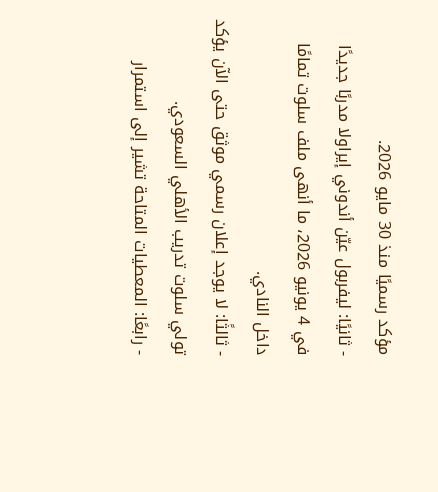مؤكد رسميًا منذ 30 مايو 2026.
- ثانيًا: ليفربول عيّن أندوني إيراولا مدربًا جديدًا في 4 يونيو 2026، ما أنهى ملف سلوت تمامًا داخل النادي.
- ثالثًا: لا يوجد إعلان رسمي موثق حتى الآن يؤكد تولي سلوت تدريب الأهلي السعودي.
- رابعًا: المعطيات المتاحة تشير إلى استمرار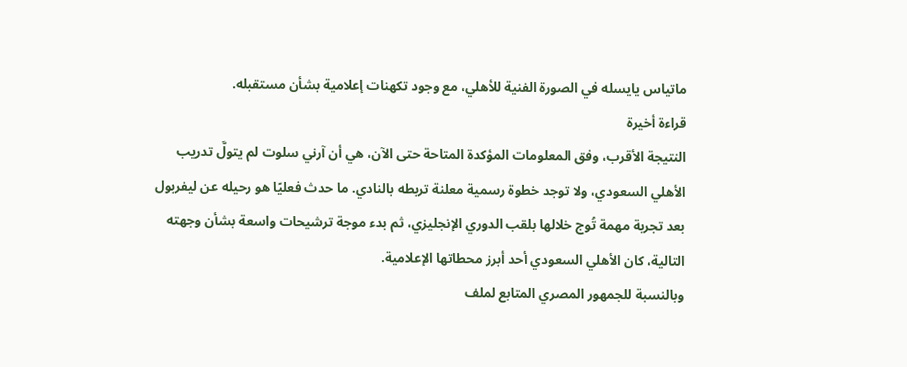ماتياس يايسله في الصورة الفنية للأهلي، مع وجود تكهنات إعلامية بشأن مستقبله.
قراءة أخيرة
النتيجة الأقرب، وفق المعلومات المؤكدة المتاحة حتى الآن، هي أن آرني سلوت لم يتولَّ تدريب الأهلي السعودي، ولا توجد خطوة رسمية معلنة تربطه بالنادي. ما حدث فعليًا هو رحيله عن ليفربول بعد تجربة مهمة تُوج خلالها بلقب الدوري الإنجليزي، ثم بدء موجة ترشيحات واسعة بشأن وجهته التالية، كان الأهلي السعودي أحد أبرز محطاتها الإعلامية.
وبالنسبة للجمهور المصري المتابع لملف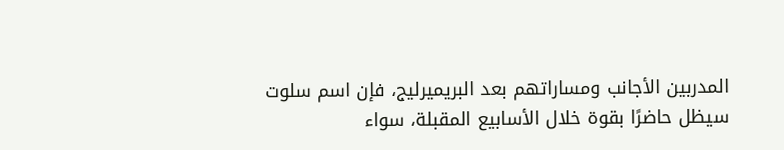المدربين الأجانب ومساراتهم بعد البريميرليج، فإن اسم سلوت سيظل حاضرًا بقوة خلال الأسابيع المقبلة، سواء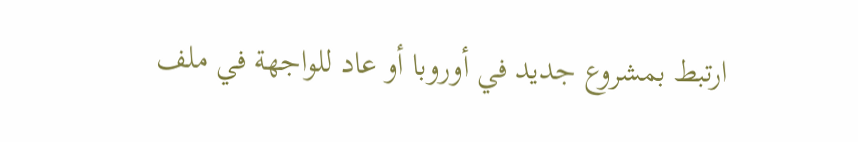ارتبط بمشروع جديد في أوروبا أو عاد للواجهة في ملف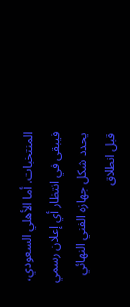المنتخبات. أما الأهلي السعودي، فيبقى في انتظار أي إعلان رسمي يحدد شكل جهازه الفني النهائي قبل انطلاق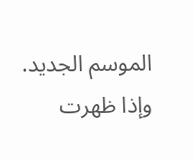الموسم الجديد.
وإذا ظهرت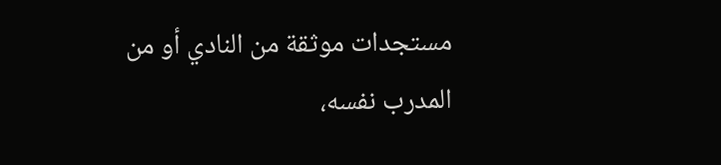مستجدات موثقة من النادي أو من المدرب نفسه،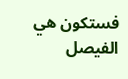فستكون هي الفيصل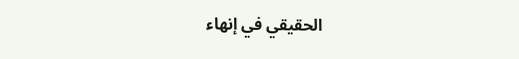الحقيقي في إنهاء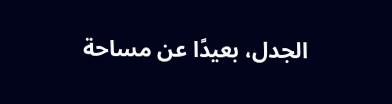الجدل، بعيدًا عن مساحة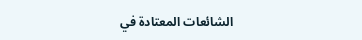الشائعات المعتادة في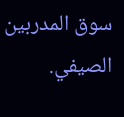سوق المدربين الصيفي.